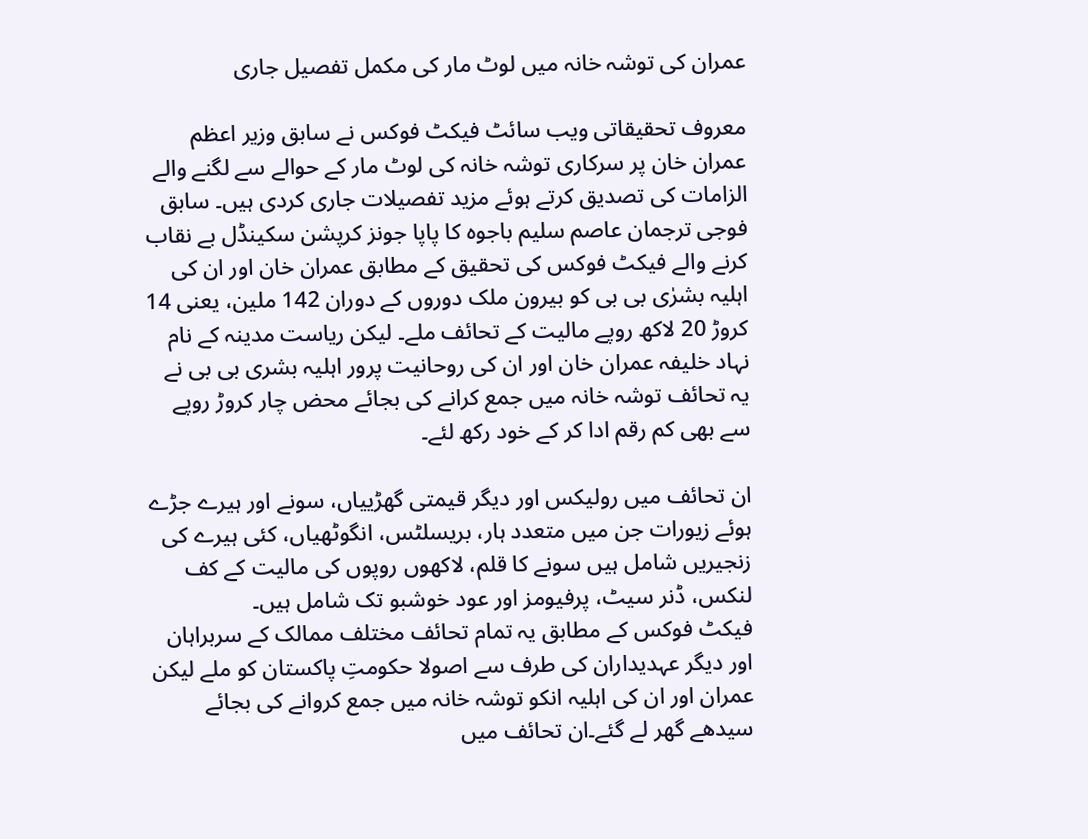عمران کی توشہ خانہ میں لوٹ مار کی مکمل تفصیل جاری

معروف تحقیقاتی ویب سائٹ فیکٹ فوکس نے سابق وزیر اعظم عمران خان پر سرکاری توشہ خانہ کی لوٹ مار کے حوالے سے لگنے والے الزامات کی تصدیق کرتے ہوئے مزید تفصیلات جاری کردی ہیں۔ سابق فوجی ترجمان عاصم سلیم باجوہ کا پاپا جونز کرپشن سکینڈل بے نقاب کرنے والے فیکٹ فوکس کی تحقیق کے مطابق عمران خان اور ان کی اہلیہ بشرٰی بی بی کو بیرون ملک دوروں کے دوران 142 ملین، یعنی 14 کروڑ 20 لاکھ روپے مالیت کے تحائف ملے۔ لیکن ریاست مدینہ کے نام نہاد خلیفہ عمران خان اور ان کی روحانیت پرور اہلیہ بشری بی بی نے یہ تحائف توشہ خانہ میں جمع کرانے کی بجائے محض چار کروڑ روپے سے بھی کم رقم ادا کر کے خود رکھ لئے۔

ان تحائف میں رولیکس اور دیگر قیمتی گھڑییاں، سونے اور ہیرے جڑے ہوئے زیورات جن میں متعدد ہار، بریسلٹس، انگوٹھیاں، کئی ہیرے کی زنجیریں شامل ہیں سونے کا قلم، لاکھوں روپوں کی مالیت کے کف لنکس، ڈنر سیٹ، پرفیومز اور عود خوشبو تک شامل ہیں۔
فیکٹ فوکس کے مطابق یہ تمام تحائف مختلف ممالک کے سربراہان اور دیگر عہدیداران کی طرف سے اصولا حکومتِ پاکستان کو ملے لیکن عمران اور ان کی اہلیہ انکو توشہ خانہ میں جمع کروانے کی بجائے سیدھے گھر لے گئے۔ان تحائف میں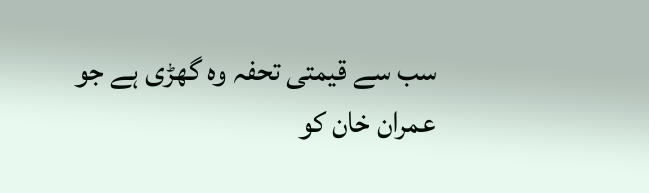سب سے قیمتی تحفہ وہ گھڑی ہے جو عمران خان کو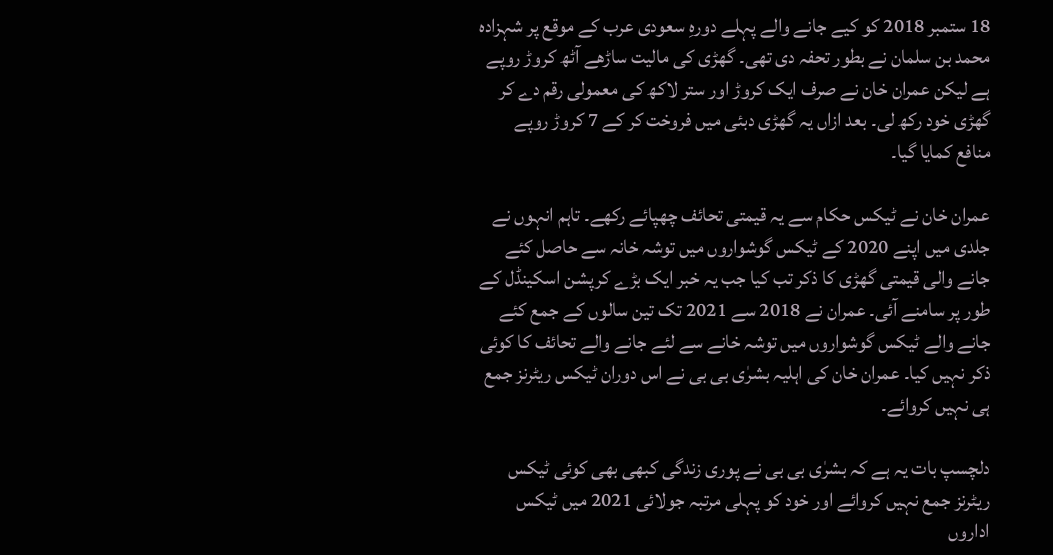18 ستمبر 2018 کو کیے جانے والے پہلے دورہِ سعودی عرب کے موقع پر شہزادہ محمد بن سلمان نے بطور تحفہ دی تھی۔ گھڑی کی مالیت ساڑھے آٹھ کروڑ روپے ہے لیکن عمران خان نے صرف ایک کروڑ اور ستر لاکھ کی معمولی رقم دے کر گھڑی خود رکھ لی۔ بعد ازاں یہ گھڑی دبئی میں فروخت کر کے 7 کروڑ روپے منافع کمایا گیا۔

عمران خان نے ٹیکس حکام سے یہ قیمتی تحائف چھپائے رکھے۔ تاہم انہوں نے جلدی میں اپنے 2020 کے ٹیکس گوشواروں میں توشہ خانہ سے حاصل کئے جانے والی قیمتی گھڑی کا ذکر تب کیا جب یہ خبر ایک بڑے کرپشن اسکینڈل کے  طور پر سامنے آئی۔ عمران نے 2018 سے 2021 تک تین سالوں کے جمع کئے جانے والے ٹیکس گوشواروں میں توشہ خانے سے لئے جانے والے تحائف کا کوئی ذکر نہیں کیا۔ عمران خان کی اہلیہ بشرٰی بی بی نے اس دوران ٹیکس ریٹرنز جمع ہی نہیں کروائے۔

دلچسپ بات یہ ہے کہ بشرٰی بی بی نے پوری زندگی کبھی بھی کوئی ٹیکس ریٹرنز جمع نہیں کروائے اور خود کو پہلی مرتبہ جولائی 2021 میں ٹیکس اداروں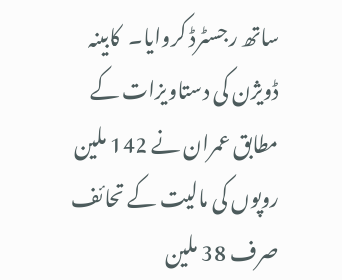ساتھ رجسٹرڈ کروایا۔  کابینہ ڈویژن کی دستاویزات کے مطابق عمران نے 142 ملین روپوں کی مالیت کے تحائف صرف 38 ملین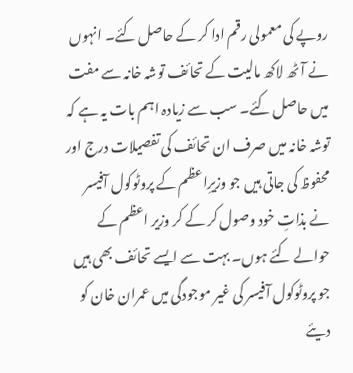روپے کی معمولی رقم ادا کر کے حاصل کئے۔ انہوں نے آٹھ لاکھ مالیت کے تحائف توشہ خانہ سے مفت میں حاصل کئے۔ سب سے زیادہ اہم بات یہ ہے کہ توشہ خانہ میں صرف ان تحائف کی تفصیلات درج اور محفوظ کی جاتی ہیں جو وزیرِاعظم کے پروٹوکول آفیسر نے بذاتِ خود وصول کر کے کر وزیر اعظم کے حوالے کئے ہوں۔ بہت سے ایسے تحائف بھی ہیں جو پروٹوکول آفیسر کی غیر موجودگی میں عمران خان کو دیئے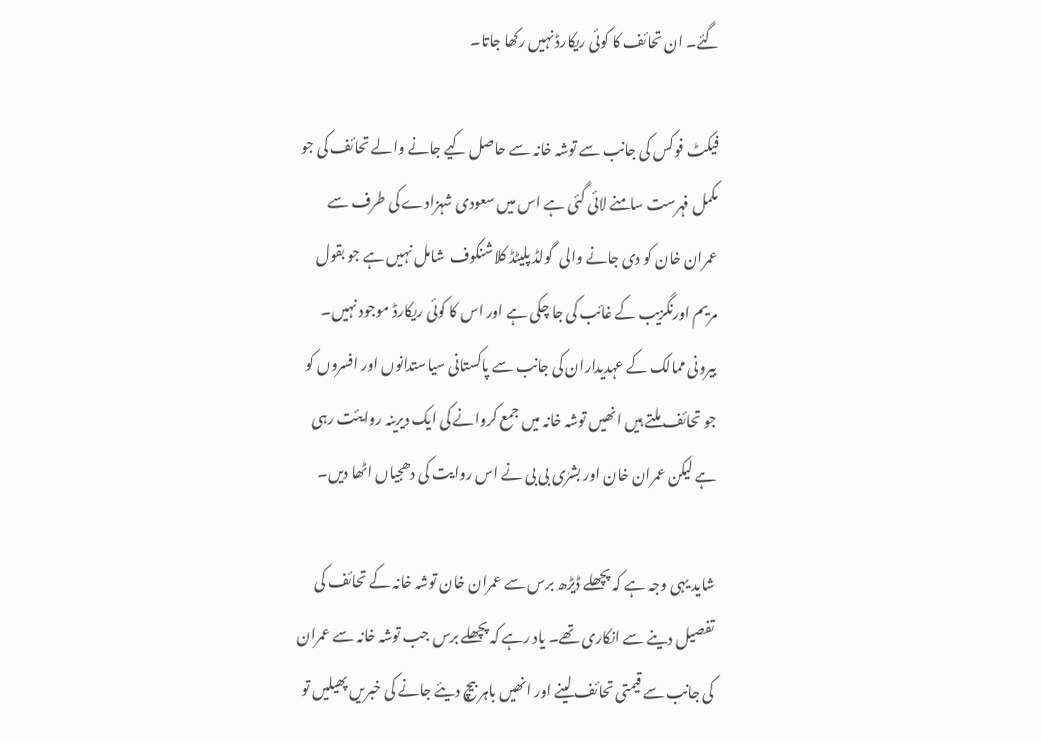گئے۔ ان تحائف کا کوئی ریکارڈ نہیں رکھا جاتا۔

فیکٹ فوکس کی جانب سے توشہ خانہ سے حاصل کیے جانے والے تحائف کی جو مکمل فہرست سامنے لائی گئی ہے اس میں سعودی شہزادے کی طرف سے عمران خان کو دی جانے والی  گولڈ پلیٹڈ کلاشنکوف  شامل نہیں ہے جو بقول مریم اورنگزیب کے غائب کی جا چکی ہے اور اس کا کوئی ریکارڈ موجود نہیں۔ بیرونی ممالک کے عہدیداران کی جانب سے پاکستانی سیاستدانوں اور افسروں کو جو تحائف ملتے ہیں انھیں توشہ خانہ میں جمع کروانے کی ایک دیرینہ روایئت رہی ہے لیکن عمران خان اور بشرٰی بی بی نے اس روایت کی دھجیاں اٹھا دیں۔

شاید یہی وجہ ہے کہ پچھلے ڈیڑھ برس سے عمران خان توشہ خانہ کے تحائف کی تفصیل دینے سے انکاری تھے۔ یاد رہے کہ پچھلے برس جب توشہ خانہ سے عمران کی جانب سے قیمتی تحائف لینے اور انھیں باہر بیچ دیئے جانے کی خبریں پھیلیں تو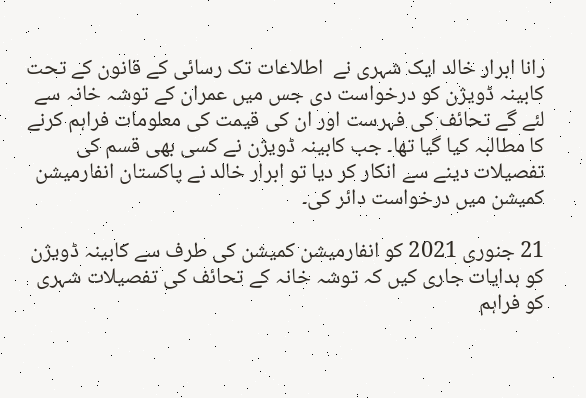رانا ابرار خالد ایک شہری نے  اطلاعات تک رسائی کے قانون کے تحت کابینہ ڈویژن کو درخواست دی جس میں عمران کے توشہ خانہ سے لئے گے تحائف کی فہرست اور ان کی قیمت کی معلومات فراہم کرنے کا مطالبہ کیا گیا تھا۔ جب کابینہ ڈویژن نے کسی بھی قسم کی تفصیلات دینے سے انکار کر دیا تو ابرار خالد نے پاکستان انفارمیشن کمیشن میں درخواست دائر کی۔

21 جنوری 2021 کو انفارمیشن کمیشن کی طرف سے کابینہ ڈویژن کو ہدایات جاری کیں کہ توشہ خانہ کے تحائف کی تفصیلات شہری کو فراہم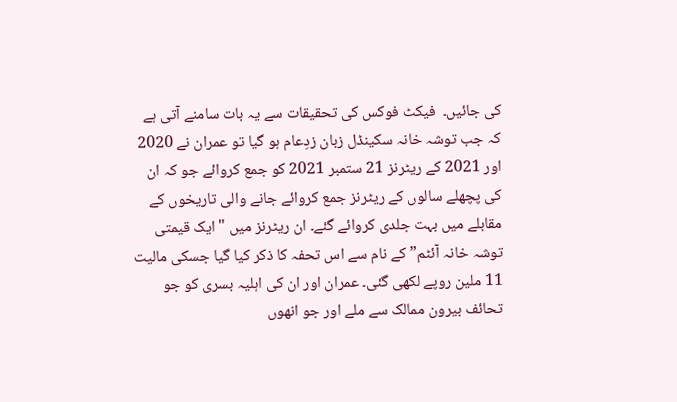کی جائیں۔  فیکٹ فوکس کی تحقیقات سے یہ بات سامنے آتی ہے کہ جب توشہ خانہ سکینڈل زبان زدِعام ہو گیا تو عمران نے 2020 اور 2021 کے ریٹرنز 21 ستمبر 2021 کو جمع کروائے جو کہ ان کی پچھلے سالوں کے ریٹرنز جمع کروائے جانے والی تاریخوں کے مقابلے میں بہت جلدی کروائے گئے۔ ان ریٹرنز میں "ایک قیمتی توشہ خانہ آئٹم” کے نام سے اس تحفہ کا ذکر کیا گیا جسکی مالیت 11 ملین روپے لکھی گئی۔ عمران اور ان کی اہلیہ بسری کو جو تحائف بیرون ممالک سے ملے اور جو انھوں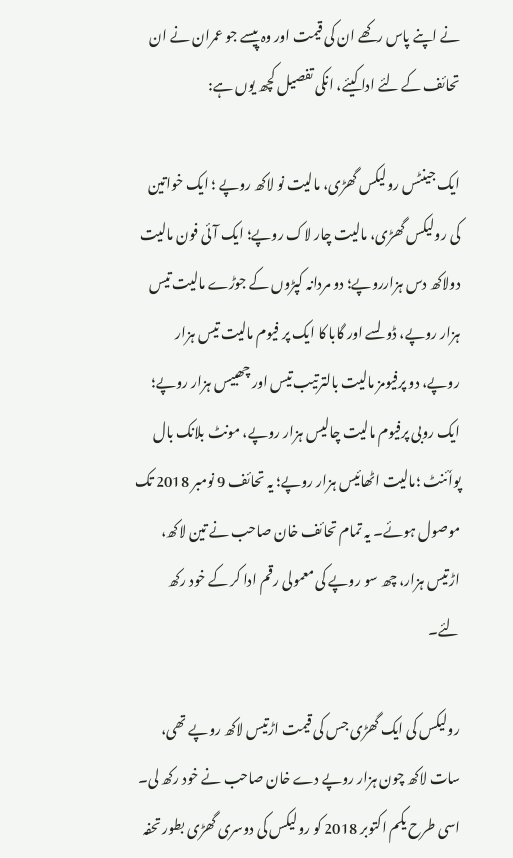نے اپنے پاس رکھے ان کی قیمت اور وہ پیسے جو عمران نے ان تحائف کے لئے ادا کیئے، انکی تفصیل کچھ یوں ہے:

ایک جینٹس رولیکس گھڑی، مالیت نو لاکھ روپے ؛ ایک خواتین کی رولیکس گھڑی، مالیت چار لاک روپے؛ ایک آئی فون مالیت دولاکھ دس ہزارروپے؛ دو مردانہ کپڑوں کے جوڑے مالیت تیس ہزار روپے، ڈولسے اور گابا کا ایک پر فیوم مالیت تیس ہزار روپے، دو پرفیومز مالیت بالترتیب تیس اور چھبیس ہزار روپے؛ ایک روبی پرفیوم مالیت چالیس ہزار روپے، مونٹ بلانک بال پواٗئنٹ ؛مالیت اٹھائیس ہزار روپے؛ یہ تحائف 9 نومبر 2018 تک موصول ہوئے۔ یہ تمام تحائف خان صاحب نے تین لاکھ، اڑتیس ہزار، چھ سو روپے کی معمولی رقم ادا کر کے خود رکھ لئے۔

رولیکس کی ایک گھڑی جس کی قیمت اڑتیس لاکھ روپے تھی، سات لاکھ چون ہزار روپے دے خان صاحب نے خود رکھ لی۔ اسی طرح یکم اکتوبر 2018 کو رولیکس کی دوسری گھڑی بطور تحفہ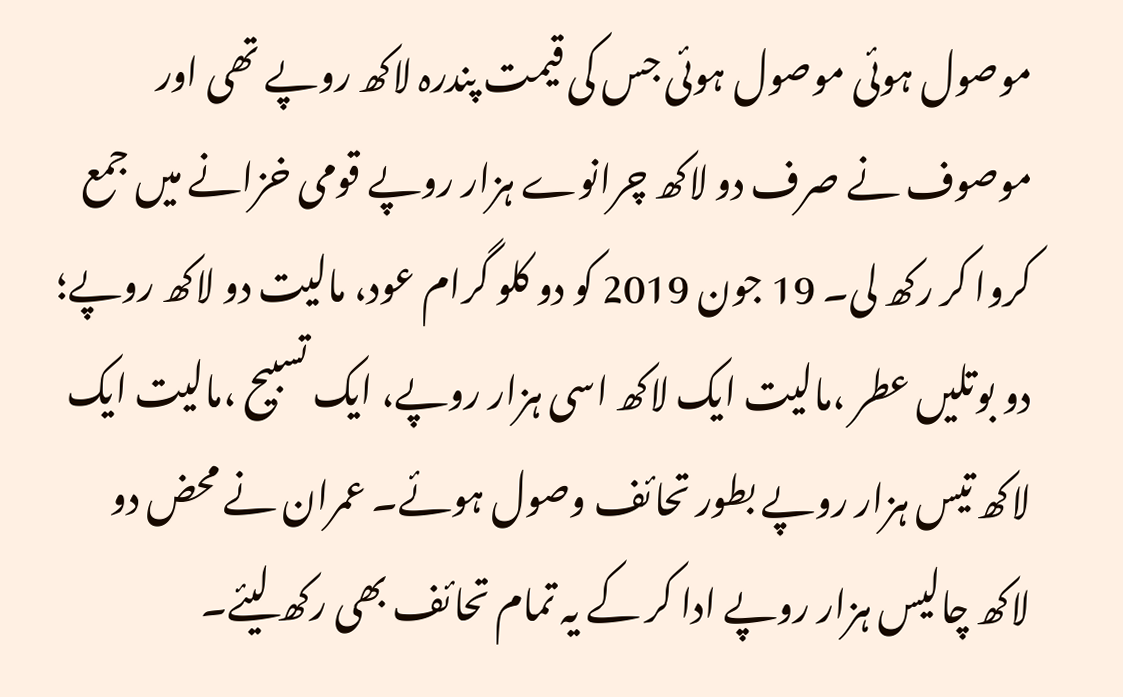موصول ہوئی موصول ہوئی جس کی قیمت پندرہ لاکھ روپے تھی اور موصوف نے صرف دو لاکھ چرانوے ہزار روپے قومی خزانے میں جمع کروا کر رکھ لی۔ 19 جون 2019 کو دو کلو گرام عود، مالیت دو لاکھ روپے؛ دو بوتلیں عطر ،مالیت ایک لاکھ اسی ہزار روپے، ایک تسبیح ،مالیت ایک لاکھ تیس ہزار روپے بطور تحائف وصول ہوئے۔ عمران نے محض دو لاکھ چالیس ہزار روپے ادا کر کے یہ تمام تحائف بھی رکھ لیئے۔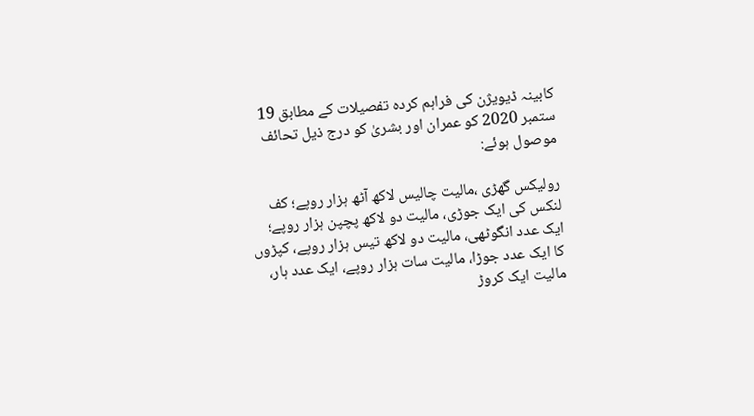کابینہ ڈیویژن کی فراہم کردہ تفصیلات کے مطابق 19 ستمبر 2020 کو عمران اور بشریٰ کو درج ذیل تحائف موصول ہوئے:

رولیکس گھڑی ،مالیت چالیس لاکھ آٹھ ہزار روپے؛ کف لنکس کی ایک جوڑی، مالیت دو لاکھ پچپن ہزار روپے؛ ایک عدد انگوٹھی، مالیت دو لاکھ تیس ہزار روپے، کپڑوں کا ایک عدد جوڑا، مالیت سات ہزار روپے، ایک عدد ہار، مالیت ایک کروڑ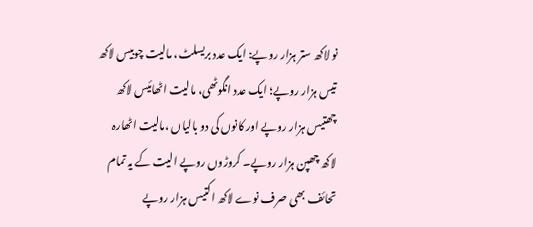نو لاکھ ستر ہزار روپے: ایک عدد بریسلٹ، مالیت چوبیس لاکھ تیس ہزار روپے؛ ایک عدد انگوٹھی، مالیت اٹھائیس لاکھ چھتیس ہزار روپے اور کانوں کی دو بالیاں ،مالیت اٹھارہ لاکھ چھپن ہزار روپے۔ کروڑوں روپے الیت کے یہ تمام تحائف بھی صرف نوے لاکھ اکتیس ہزار روپے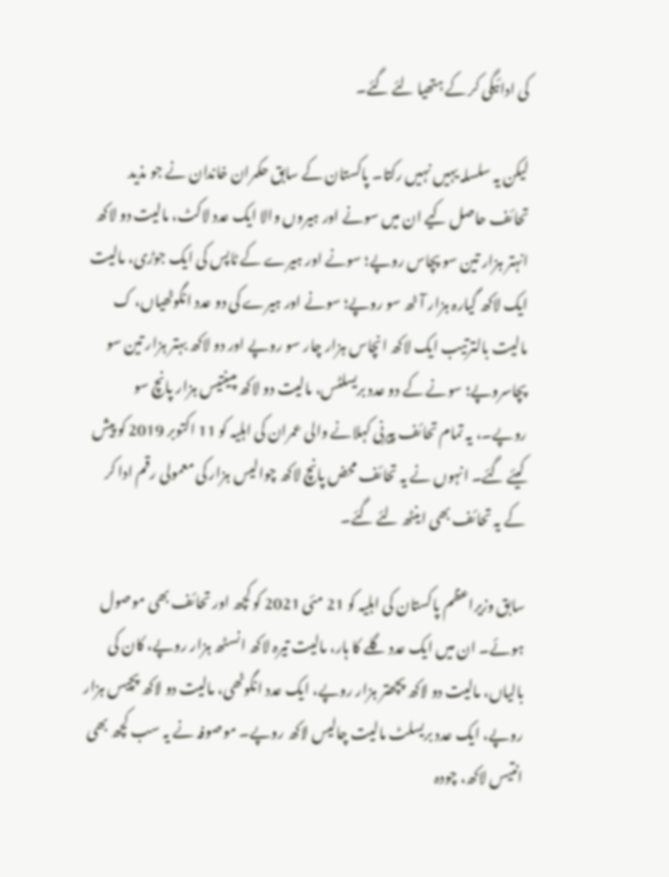کی ادائیگی کر کے ہتھیا لئے گئے۔

لیکن یہ سلسلہ یہیں نہیں رکتا۔ پاکستان کے سابق حکمران خاندان نے جو مذید تحائف حاصل کیے ان میں سونے اور ہیروں والا ایک عدد لاکٹ، مالیت دو لاکھ انہتر ہزار تین سو پچاس روپے؛ سونے اور ہیرے کے ٹاپس کی ایک جوڑی، مالیت ایک لاکھ گیارہ ہزار آٹھ سو روپے؛ سونے اور ہیرے کی دو عدد انگوٹھیاں، ک مالیت بالترتیب ایک لاکھ انچاس ہزار چار سو روپے اور دو لاکھ بہتر ہزار تین سو پچاسروپے؛ سونے کے دو عدد بریسلٹس، مالیت دو لاکھ مپینتیس ہزار پانچ سو روپے۔، یہ تمام تحائف پیرنی کہلانے والی عمران کی اہلیہ کو 11 اکتوبر 2019 کو پیش کیئے گئے۔ انہوں نے یہ تحائف محض پانچ لاکھ چوالیس ہزار کی معمولی رقم ادا کر کے یہ تحائف بھی اینٹھ لئے گئے۔

سابق وزیراعظم پاکستان کی اہلیہ کو 21 مئی 2021 کو کچھ اور تحائف بھی موصول ہوئے۔ ان میں ایک عدد گلے کا ہار، مالیت تیرہ لاکھ انسٹھ ہزار روپے، کان کی بالیاں، مالیت دو لاکھ پچھتر ہزار روپے، ایک عدد انگوٹھی، مالیت دو لاکھ پچیس ہزار روپے، ایک عدد بریسلٹ مالیت چالیس لاکھ روپے۔ موصوفہ نے یہ سب کچھ بھی انتیس لاکھ، چودہ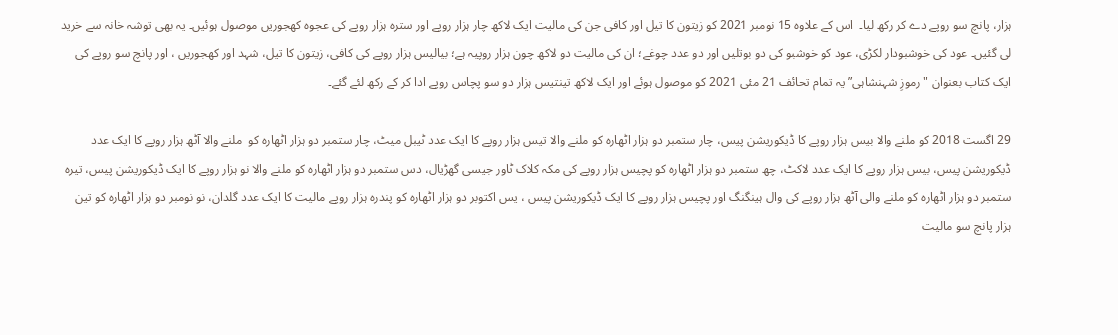ہزار، پانچ سو روپے دے کر رکھ لیا۔  اس کے علاوہ 15 نومبر 2021 کو زیتون کا تیل اور کافی جن کی مالیت ایک لاکھ چار ہزار روپے اور سترہ ہزار روپے کی عجوہ کھجوریں موصول ہوئیں۔ یہ بھی توشہ خانہ سے خرید لی گئیں۔ عود کی خوشبودار لکڑی، عود کو خوشبو کی دو بوتلیں اور دو عدد چوغے؛ ان کی مالیت دو لاکھ چون ہزار روپیہ ہے؛ بیالیس ہزار روپے کی کافی، زیتون کا تیل، شہد اور کھجوریں ، اور پانچ سو روپے کی ایک کتاب بعنوان "رموزِ شہنشاہی” یہ تمام تحائف 21 مئی 2021 کو موصول ہوئے اور ایک لاکھ تینتیس ہزار دو سو پچاس روپے ادا کر کے رکھ لئے گئے۔

29 اگست 2018 کو ملنے والا بیس ہزار روپے کا ڈیکوریشن پیس، چار ستمبر دو ہزار اٹھارہ کو ملنے والا تیس ہزار روپے کا ایک عدد ٹیبل میٹ، چار ستمبر دو ہزار اٹھارہ کو  ملنے والا آٹھ ہزار روپے کا ایک عدد ڈیکوریشن پیس، بیس ہزار روپے کا ایک عدد لاکٹ، چھ ستمبر دو ہزار اٹھارہ کو پچیس ہزار روپے کی مکہ کلاک ٹاور جیسی گھڑیال، دس ستمبر دو ہزار اٹھارہ کو ملنے والا نو ہزار روپے کا ایک ڈیکوریشن پیس، تیرہ ستمبر دو ہزار اٹھارہ کو ملنے والی آٹھ ہزار روپے کی وال ہینگنگ اور پچیس ہزار روپے کا ایک ڈیکوریشن پیس ، یس اکتوبر دو ہزار اٹھارہ کو پندرہ ہزار روپے مالیت کا ایک عدد گلدان، نو نومبر دو ہزار اٹھارہ کو تین ہزار پانچ سو مالیت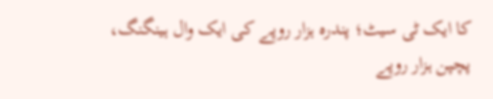کا ایک ٹی سیٹ؛ پندرہ ہزار روپے کی ایک وال ہینگنگ، پچپن ہزار روپے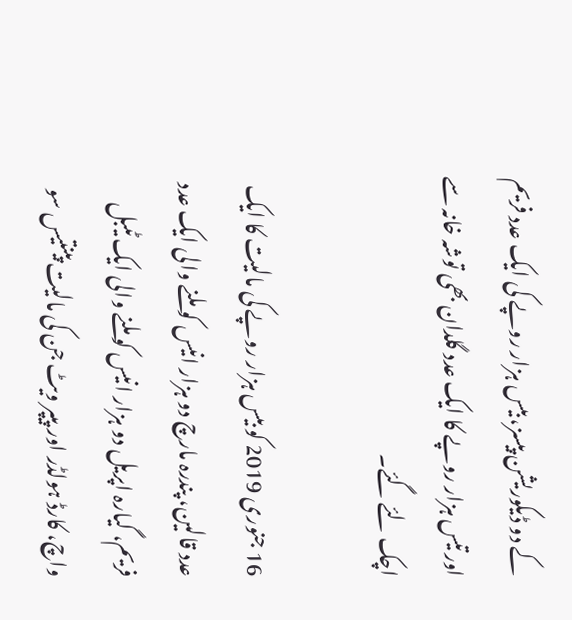کے دو ڈیکوریشن پیسز، بیس ہزار روپے کی ایک عدد فریم اور تیس ہزار روپے کا ایک عدد گلدان بھی توشہ خانہ سے اچک لئے گئے۔

16 جنوری 2019 کو بیس ہزار روپے کی مالیت کا ایک عدد قالین، پندرہ مارچ دو ہزار انیس کو ملنے والی ایک عدد فریم، گیارہ اپریل دو ہزار انیس کو ملنے والی ایک ٹیبل واچ، کارڈ ہولڈر اور پیپر ویٹ جن کی مالیت پینتیس سو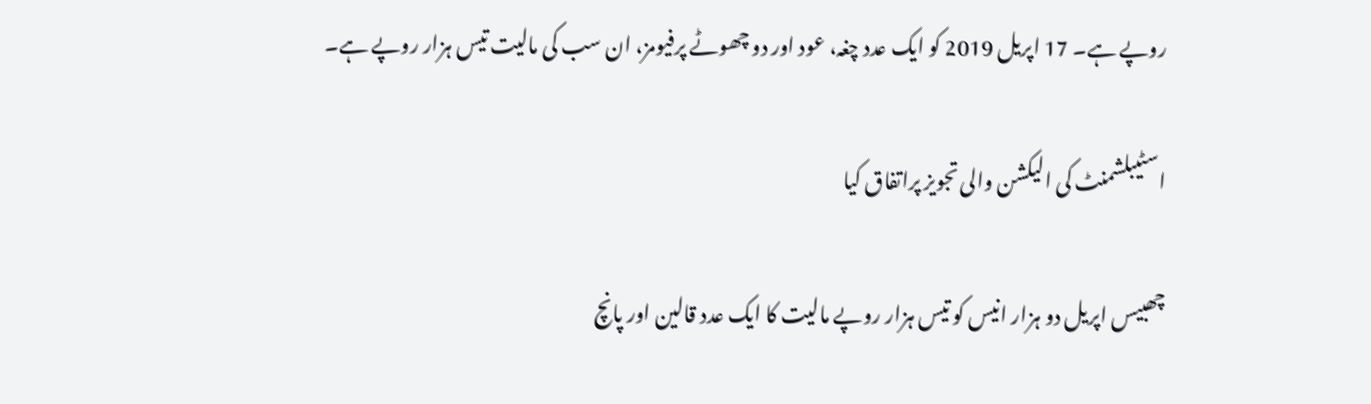روپے ہے۔ 17 اپریل 2019 کو ایک عدد چغہ، عود اور دو چھوٹے پرفیومز، ان سب کی مالیت تیس ہزار روپے ہے۔

اسٹیبلشمنٹ کی الیکشن والی تجویز پراتفاق کیا

چھبیس اپریل دو ہزار انیس کو تیس ہزار روپے مالیت کا ایک عدد قالین اور پانچ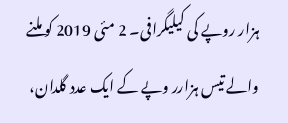ہزار روپے کی کیلیگرافی۔ 2 مئی 2019 کو ملنے والے تیس ہزارر وپے کے ایک عدد گلدان،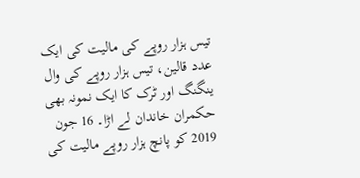تیس ہزار روپے کی مالیت کی ایک عدد قالین، تیس ہزار روپے کی وال ینگنگ اور ٹرک کا ایک نمونہ بھی حکمران خاندان لے اڑا۔ 16 جون 2019 کو پانچ ہزار روپے مالیت کی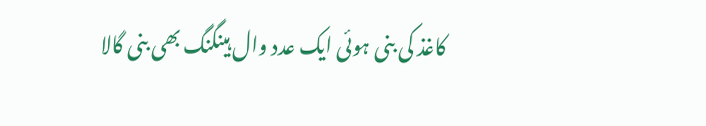کاغذ کی بنی ہوئی ایک عدد وال ہینگنگ بھی بنی گالا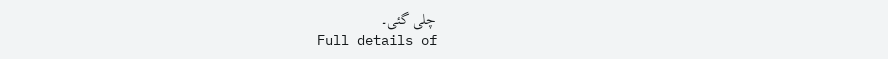چلی گئی۔
Full details of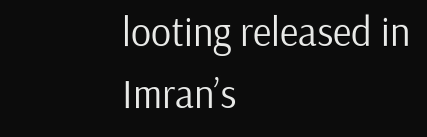looting released in Imran’s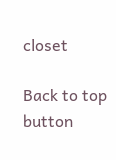closet

Back to top button